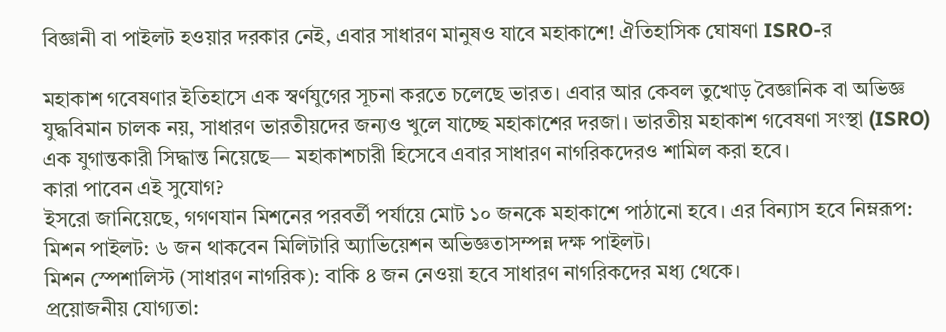বিজ্ঞানী বা পাইলট হওয়ার দরকার নেই, এবার সাধারণ মানুষও যাবে মহাকাশে! ঐতিহাসিক ঘোষণা ISRO-র

মহাকাশ গবেষণার ইতিহাসে এক স্বর্ণযুগের সূচনা করতে চলেছে ভারত। এবার আর কেবল তুখোড় বৈজ্ঞানিক বা অভিজ্ঞ যুদ্ধবিমান চালক নয়, সাধারণ ভারতীয়দের জন্যও খুলে যাচ্ছে মহাকাশের দরজা। ভারতীয় মহাকাশ গবেষণা সংস্থা (ISRO) এক যুগান্তকারী সিদ্ধান্ত নিয়েছে— মহাকাশচারী হিসেবে এবার সাধারণ নাগরিকদেরও শামিল করা হবে।
কারা পাবেন এই সুযোগ?
ইসরো জানিয়েছে, গগণযান মিশনের পরবর্তী পর্যায়ে মোট ১০ জনকে মহাকাশে পাঠানো হবে। এর বিন্যাস হবে নিম্নরূপ:
মিশন পাইলট: ৬ জন থাকবেন মিলিটারি অ্যাভিয়েশন অভিজ্ঞতাসম্পন্ন দক্ষ পাইলট।
মিশন স্পেশালিস্ট (সাধারণ নাগরিক): বাকি ৪ জন নেওয়া হবে সাধারণ নাগরিকদের মধ্য থেকে।
প্রয়োজনীয় যোগ্যতা: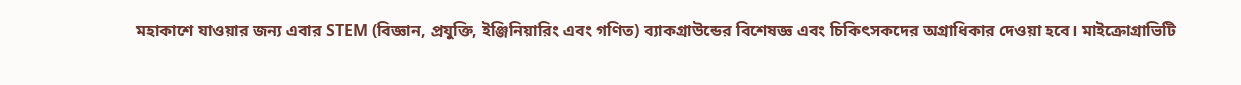মহাকাশে যাওয়ার জন্য এবার STEM (বিজ্ঞান, প্রযুক্তি, ইঞ্জিনিয়ারিং এবং গণিত) ব্যাকগ্রাউন্ডের বিশেষজ্ঞ এবং চিকিৎসকদের অগ্রাধিকার দেওয়া হবে। মাইক্রোগ্রাভিটি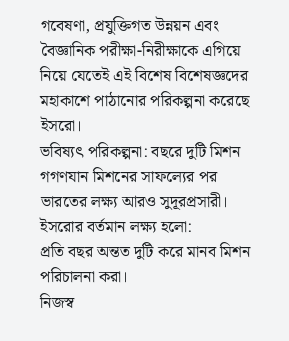গবেষণা, প্রযুক্তিগত উন্নয়ন এবং বৈজ্ঞানিক পরীক্ষা-নিরীক্ষাকে এগিয়ে নিয়ে যেতেই এই বিশেষ বিশেষজ্ঞদের মহাকাশে পাঠানোর পরিকল্পনা করেছে ইসরো।
ভবিষ্যৎ পরিকল্পনা: বছরে দুটি মিশন
গগণযান মিশনের সাফল্যের পর ভারতের লক্ষ্য আরও সুদূরপ্রসারী। ইসরোর বর্তমান লক্ষ্য হলো:
প্রতি বছর অন্তত দুটি করে মানব মিশন পরিচালনা করা।
নিজস্ব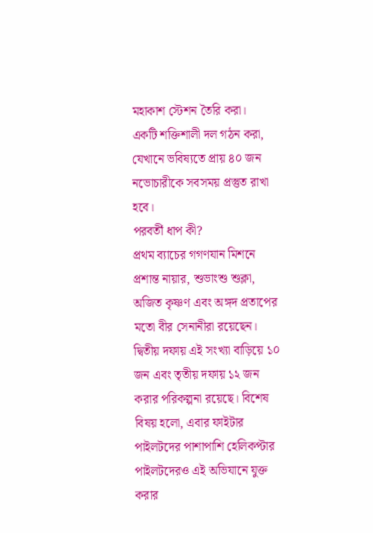মহাকাশ স্টেশন তৈরি করা।
একটি শক্তিশালী দল গঠন করা, যেখানে ভবিষ্যতে প্রায় ৪০ জন নভোচারীকে সবসময় প্রস্তুত রাখা হবে।
পরবর্তী ধাপ কী?
প্রথম ব্যাচের গগণযান মিশনে প্রশান্ত নায়ার, শুভাংশু শুক্লা, অজিত কৃষ্ণণ এবং অঙ্গদ প্রতাপের মতো বীর সেনানীরা রয়েছেন। দ্বিতীয় দফায় এই সংখ্যা বাড়িয়ে ১০ জন এবং তৃতীয় দফায় ১২ জন করার পরিকল্পনা রয়েছে। বিশেষ বিষয় হলো, এবার ফাইটার পাইলটদের পাশাপাশি হেলিকপ্টার পাইলটদেরও এই অভিযানে যুক্ত করার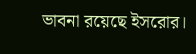ভাবনা রয়েছে ইসরোর।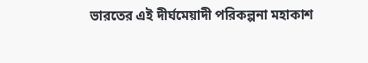ভারতের এই দীর্ঘমেয়াদী পরিকল্পনা মহাকাশ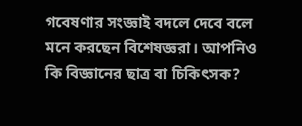গবেষণার সংজ্ঞাই বদলে দেবে বলে মনে করছেন বিশেষজ্ঞরা। আপনিও কি বিজ্ঞানের ছাত্র বা চিকিৎসক?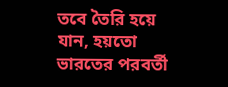তবে তৈরি হয়ে যান, হয়তো ভারতের পরবর্তী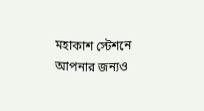মহাকাশ স্টেশনে আপনার জন্যও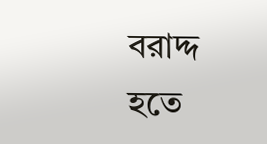বরাদ্দ হতে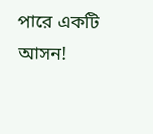পারে একটি আসন!